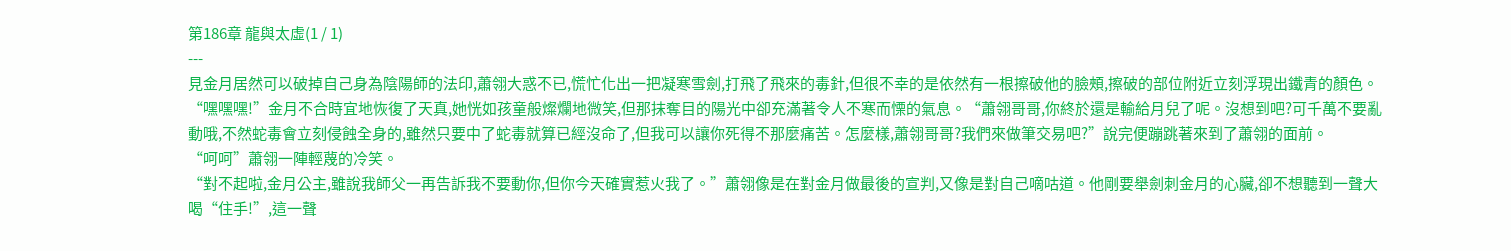第186章 龍與太虛(1 / 1)
---
見金月居然可以破掉自己身為陰陽師的法印,蕭翎大惑不已,慌忙化出一把凝寒雪劍,打飛了飛來的毒針,但很不幸的是依然有一根擦破他的臉頰,擦破的部位附近立刻浮現出鐵青的顏色。
“嘿嘿嘿!”金月不合時宜地恢復了天真,她恍如孩童般燦爛地微笑,但那抹奪目的陽光中卻充滿著令人不寒而慄的氣息。“蕭翎哥哥,你終於還是輸給月兒了呢。沒想到吧?可千萬不要亂動哦,不然蛇毒會立刻侵蝕全身的,雖然只要中了蛇毒就算已經沒命了,但我可以讓你死得不那麼痛苦。怎麼樣,蕭翎哥哥?我們來做筆交易吧?”說完便蹦跳著來到了蕭翎的面前。
“呵呵”蕭翎一陣輕蔑的冷笑。
“對不起啦,金月公主,雖說我師父一再告訴我不要動你,但你今天確實惹火我了。”蕭翎像是在對金月做最後的宣判,又像是對自己嘀咕道。他剛要舉劍刺金月的心臟,卻不想聽到一聲大喝“住手!”,這一聲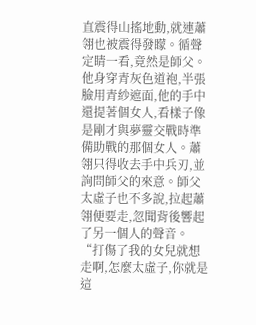直震得山搖地動,就連蕭翎也被震得發矇。循聲定睛一看,竟然是師父。他身穿青灰色道袍,半張臉用青紗遮面,他的手中還提著個女人,看樣子像是剛才與夢靈交戰時準備助戰的那個女人。蕭翎只得收去手中兵刃,並詢問師父的來意。師父太虛子也不多說,拉起蕭翎便要走,忽聞背後響起了另一個人的聲音。
“打傷了我的女兒就想走啊,怎麼太虛子,你就是這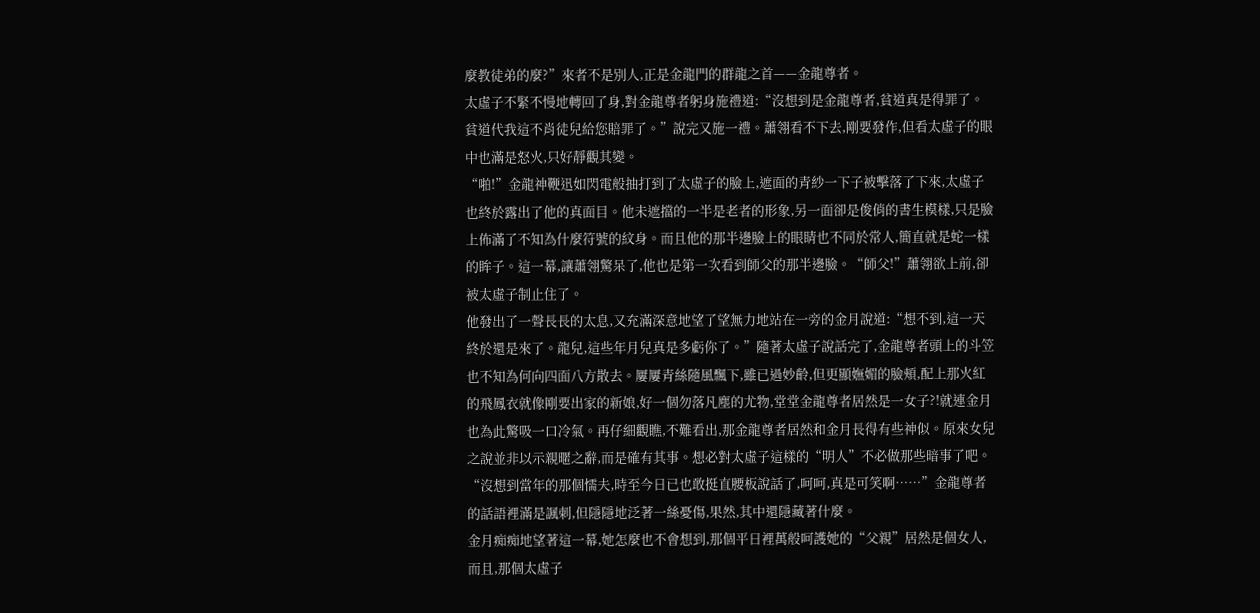麼教徒弟的麼?”來者不是別人,正是金龍門的群龍之首——金龍尊者。
太虛子不緊不慢地轉回了身,對金龍尊者躬身施禮道:“沒想到是金龍尊者,貧道真是得罪了。貧道代我這不肖徒兒給您賠罪了。”說完又施一禮。蕭翎看不下去,剛要發作,但看太虛子的眼中也滿是怒火,只好靜觀其變。
“啪!”金龍神鞭迅如閃電般抽打到了太虛子的臉上,遮面的青紗一下子被擊落了下來,太虛子也終於露出了他的真面目。他未遮擋的一半是老者的形象,另一面卻是俊俏的書生模樣,只是臉上佈滿了不知為什麼符號的紋身。而且他的那半邊臉上的眼睛也不同於常人,簡直就是蛇一樣的眸子。這一幕,讓蕭翎驚呆了,他也是第一次看到師父的那半邊臉。“師父!”蕭翎欲上前,卻被太虛子制止住了。
他發出了一聲長長的太息,又充滿深意地望了望無力地站在一旁的金月說道:“想不到,這一天終於還是來了。龍兒,這些年月兒真是多虧你了。”隨著太虛子說話完了,金龍尊者頭上的斗笠也不知為何向四面八方散去。屢屢青絲隨風飄下,雖已過妙齡,但更顯嫵媚的臉頰,配上那火紅的飛鳳衣就像剛要出家的新娘,好一個勿落凡塵的尤物,堂堂金龍尊者居然是一女子?!就連金月也為此驚吸一口冷氣。再仔細觀瞧,不難看出,那金龍尊者居然和金月長得有些神似。原來女兒之說並非以示親暱之辭,而是確有其事。想必對太虛子這樣的“明人”不必做那些暗事了吧。
“沒想到當年的那個懦夫,時至今日已也敢挺直腰板說話了,呵呵,真是可笑啊……”金龍尊者的話語裡滿是諷刺,但隱隱地泛著一絲憂傷,果然,其中還隱藏著什麼。
金月痴痴地望著這一幕,她怎麼也不會想到,那個平日裡萬般呵護她的“父親”居然是個女人,而且,那個太虛子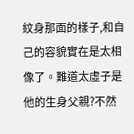紋身那面的樣子,和自己的容貌實在是太相像了。難道太虛子是他的生身父親?不然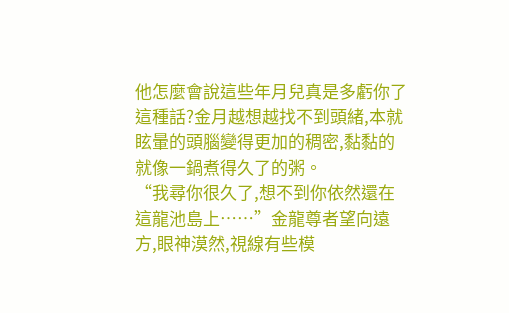他怎麼會說這些年月兒真是多虧你了這種話?金月越想越找不到頭緒,本就眩暈的頭腦變得更加的稠密,黏黏的就像一鍋煮得久了的粥。
“我尋你很久了,想不到你依然還在這龍池島上……”金龍尊者望向遠方,眼神漠然,視線有些模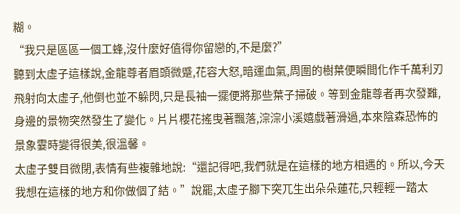糊。
“我只是區區一個工蜂,沒什麼好值得你留戀的,不是麼?”
聽到太虛子這樣說,金龍尊者眉頭微蹙,花容大怒,暗運血氣,周圍的樹葉便瞬間化作千萬利刃飛射向太虛子,他倒也並不躲閃,只是長袖一擺便將那些葉子掃破。等到金龍尊者再次發難,身邊的景物突然發生了變化。片片櫻花搖曳著飄落,淙淙小溪嬉戲著滑過,本來陰森恐怖的景象霎時變得很美,很溫馨。
太虛子雙目微閉,表情有些複雜地說:“還記得吧,我們就是在這樣的地方相遇的。所以,今天我想在這樣的地方和你做個了結。”說罷,太虛子腳下突兀生出朵朵蓮花,只輕輕一踏太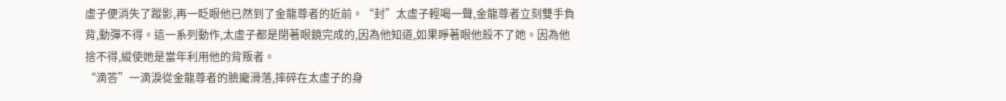虛子便消失了蹤影,再一眨眼他已然到了金龍尊者的近前。“封”太虛子輕喝一聲,金龍尊者立刻雙手負背,動彈不得。這一系列動作,太虛子都是閉著眼鏡完成的,因為他知道,如果睜著眼他殺不了她。因為他捨不得,縱使她是當年利用他的背叛者。
“滴答”一滴淚從金龍尊者的臉龐滑落,摔碎在太虛子的身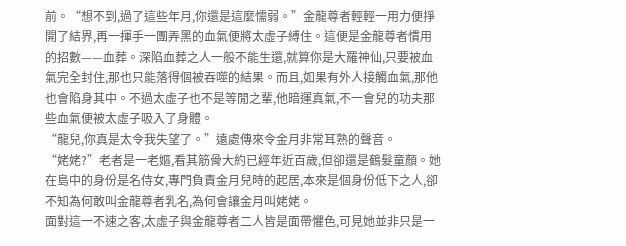前。“想不到,過了這些年月,你還是這麼懦弱。”金龍尊者輕輕一用力便掙開了結界,再一揮手一團弄黑的血氣便將太虛子縛住。這便是金龍尊者慣用的招數——血葬。深陷血葬之人一般不能生還,就算你是大羅神仙,只要被血氣完全封住,那也只能落得個被吞噬的結果。而且,如果有外人接觸血氣,那他也會陷身其中。不過太虛子也不是等閒之輩,他暗運真氣,不一會兒的功夫那些血氣便被太虛子吸入了身體。
“龍兒,你真是太令我失望了。”遠處傳來令金月非常耳熟的聲音。
“姥姥?”老者是一老嫗,看其筋骨大約已經年近百歲,但卻還是鶴髮童顏。她在島中的身份是名侍女,專門負責金月兒時的起居,本來是個身份低下之人,卻不知為何敢叫金龍尊者乳名,為何會讓金月叫姥姥。
面對這一不速之客,太虛子與金龍尊者二人皆是面帶懼色,可見她並非只是一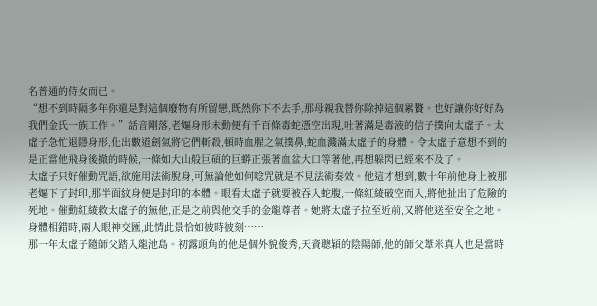名普通的侍女而已。
“想不到時隔多年你還是對這個廢物有所留戀,既然你下不去手,那母親我替你除掉這個累贅。也好讓你好好為我們金氏一族工作。”話音剛落,老嫗身形未動便有千百條毒蛇憑空出現,吐著滿是毒液的信子撲向太虛子。太虛子急忙退隱身形,化出數道劍氣將它們斬殺,頓時血腥之氣撲鼻,蛇血濺滿太虛子的身體。令太虛子意想不到的是正當他飛身後撤的時候,一條如大山般巨碩的巨蟒正張著血盆大口等著他,再想躲閃已經來不及了。
太虛子只好催動咒語,欲施用法術脫身,可無論他如何唸咒就是不見法術奏效。他這才想到,數十年前他身上被那老嫗下了封印,那半面紋身便是封印的本體。眼看太虛子就要被吞入蛇腹,一條紅綾破空而入,將他扯出了危險的死地。催動紅綾救太虛子的無他,正是之前與他交手的金龍尊者。她將太虛子拉至近前,又將他送至安全之地。身體相錯時,兩人眼神交匯,此情此景恰如彼時彼刻……
那一年太虛子隨師父踏入龍池島。初露頭角的他是個外貌俊秀,天資聰穎的陰陽師,他的師父葦米真人也是當時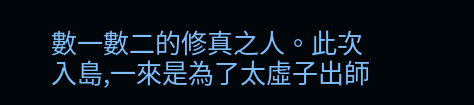數一數二的修真之人。此次入島,一來是為了太虛子出師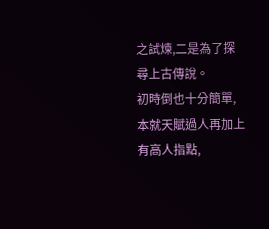之試煉,二是為了探尋上古傳說。
初時倒也十分簡單,本就天賦過人再加上有高人指點,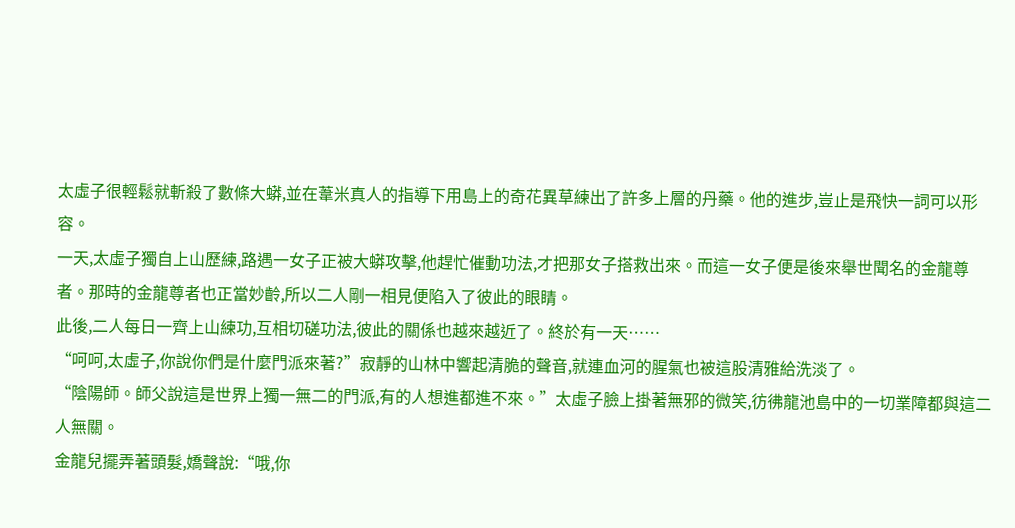太虛子很輕鬆就斬殺了數條大蟒,並在葦米真人的指導下用島上的奇花異草練出了許多上層的丹藥。他的進步,豈止是飛快一詞可以形容。
一天,太虛子獨自上山歷練,路遇一女子正被大蟒攻擊,他趕忙催動功法,才把那女子搭救出來。而這一女子便是後來舉世聞名的金龍尊者。那時的金龍尊者也正當妙齡,所以二人剛一相見便陷入了彼此的眼睛。
此後,二人每日一齊上山練功,互相切磋功法,彼此的關係也越來越近了。終於有一天……
“呵呵,太虛子,你說你們是什麼門派來著?”寂靜的山林中響起清脆的聲音,就連血河的腥氣也被這股清雅給洗淡了。
“陰陽師。師父說這是世界上獨一無二的門派,有的人想進都進不來。”太虛子臉上掛著無邪的微笑,彷彿龍池島中的一切業障都與這二人無關。
金龍兒擺弄著頭髮,嬌聲說:“哦,你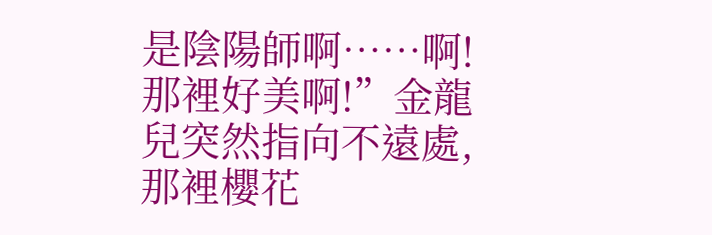是陰陽師啊……啊!那裡好美啊!”金龍兒突然指向不遠處,那裡櫻花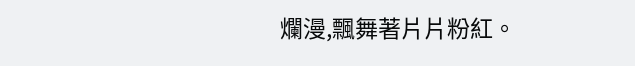爛漫,飄舞著片片粉紅。